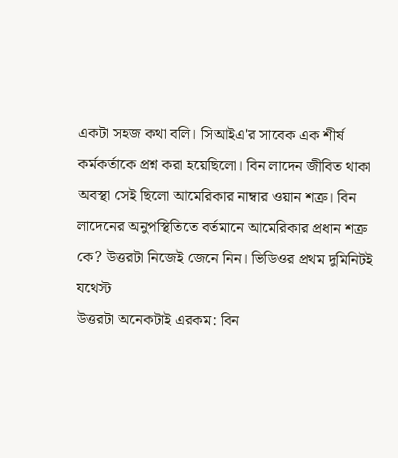একটা সহজ কথা বলি। সিআইএ'র সাবেক এক শীর্ষ কর্মকর্তাকে প্রশ্ন করা হয়েছিলো। বিন লাদেন জীবিত থাকা অবস্থা সেই ছিলো আমেরিকার নাম্বার ওয়ান শত্রু। বিন লাদেনের অনুপস্থিতিতে বর্তমানে আমেরিকার প্রধান শত্রু কে? উত্তরটা নিজেই জেনে নিন। ভিডিওর প্রথম দুমিনিটই যথেস্ট
উত্তরটা অনেকটাই এরকম: বিন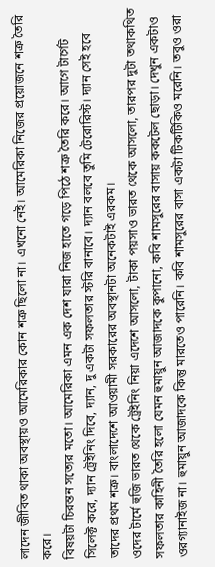লাদেন জীবিত থাকা অবস্থায়ও আমেরিকার কোন শত্রু ছিলো না। এখনো নেই। আমেরিকা নিজের প্রয়োজনে শত্রু তৈরি করে।
বিষয়টা চিরন্তন সত্যের মতো। আমেরিকা এমন এক দেশ যারা নিজ হাতে গড়ে পিঠে শত্রু তৈরি করে। আগে টার্গেট সিলেক্ট করে, দ্যান ট্রেইনিং দিবে, দ্যান, দু একটা সফলতার স্টরি বানাবে। দ্যান বলবে তুমি টেরোরিস্ট। দ্যান সেই হবে তাদের প্রথম শত্রু। বাংলাদেশে আওয়ামী সরকারের অবস্থানটা অনেকটাই এরকম।
ওদের টার্মে হুজি ভারত থেকে ট্রেইনিং নিয়া এদেশে আসলো, টাকা পয়সাও ভারত থেকে আসলো, তারপর দুটা তথাকথিত সফলতার কাহিনী তৈরি হলো যেমন হুমায়ুন আজাদকে কুপানো, কবি শামসুরের বাসায় ককটেল ছোড়া। দেখুন একটাও ওরগ্যানাইজ না। হুমায়ুন আজাদকে কিন্তু মারতেও পারেনি। কবি শামসুরের বাসা একটা টিকটিকিও মরেনি। তবুও ওরা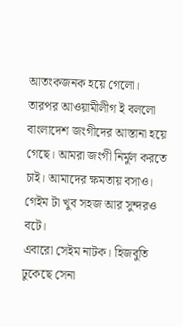আতংকজনক হয়ে গেলো। তারপর আওয়ামীলীগ ই বললো বাংলাদেশ জংগীদের আস্তানা হয়ে গেছে। আমরা জংগী নির্মুল করতে চাই। আমাদের ক্ষমতায় বসাও। গেইম টা খুব সহজ আর সুন্দরও বটে।
এবারো সেইম নাটক। হিজবুতি ঢুকেছে সেনা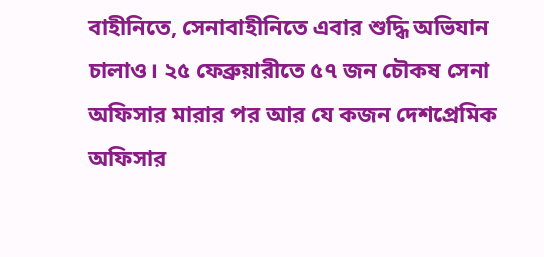বাহীনিতে, সেনাবাহীনিতে এবার শুদ্ধি অভিযান চালাও। ২৫ ফেব্রুয়ারীতে ৫৭ জন চৌকষ সেনা অফিসার মারার পর আর যে কজন দেশপ্রেমিক অফিসার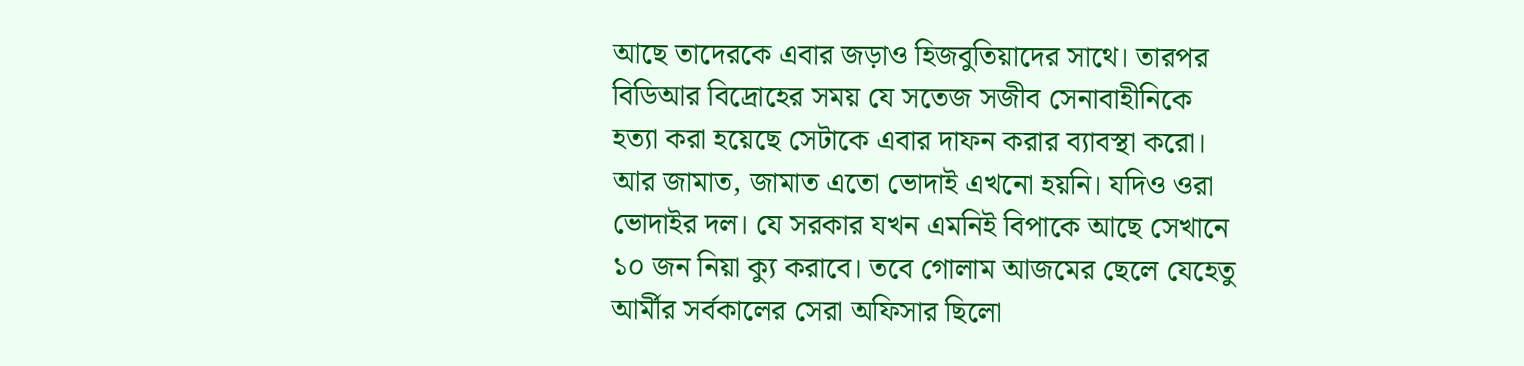আছে তাদেরকে এবার জড়াও হিজবুতিয়াদের সাথে। তারপর বিডিআর বিদ্রোহের সময় যে সতেজ সজীব সেনাবাহীনিকে হত্যা করা হয়েছে সেটাকে এবার দাফন করার ব্যাবস্থা করো।
আর জামাত, জামাত এতো ভোদাই এখনো হয়নি। যদিও ওরা ভোদাইর দল। যে সরকার যখন এমনিই বিপাকে আছে সেখানে ১০ জন নিয়া ক্যু করাবে। তবে গোলাম আজমের ছেলে যেহেতু আর্মীর সর্বকালের সেরা অফিসার ছিলো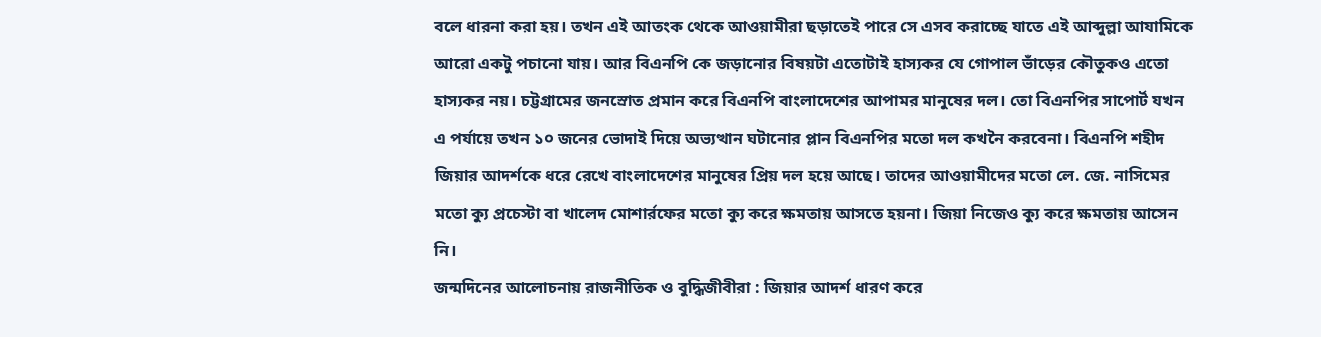বলে ধারনা করা হয়। তখন এই আতংক থেকে আওয়ামীরা ছড়াতেই পারে সে এসব করাচ্ছে যাতে এই আব্দুল্লা আযামিকে আরো একটু পচানো যায়। আর বিএনপি কে জড়ানোর বিষয়টা এতোটাই হাস্যকর যে গোপাল ভাঁড়ের কৌতুকও এতো হাস্যকর নয়। চট্টগ্রামের জনস্রোত প্রমান করে বিএনপি বাংলাদেশের আপামর মানুষের দল। তো বিএনপির সাপোর্ট যখন এ পর্যায়ে তখন ১০ জনের ভোদাই দিয়ে অভ্যত্থান ঘটানোর প্লান বিএনপির মতো দল কখনৈ করবেনা। বিএনপি শহীদ জিয়ার আদর্শকে ধরে রেখে বাংলাদেশের মানুষের প্রিয় দল হয়ে আছে। তাদের আওয়ামীদের মতো লে. জে. নাসিমের মতো ক্যু প্রচেস্টা বা খালেদ মোশার্রফের মতো ক্যু করে ক্ষমতায় আসতে হয়না। জিয়া নিজেও ক্যু করে ক্ষমতায় আসেন নি।
জন্মদিনের আলোচনায় রাজনীতিক ও বুদ্ধিজীবীরা : জিয়ার আদর্শ ধারণ করে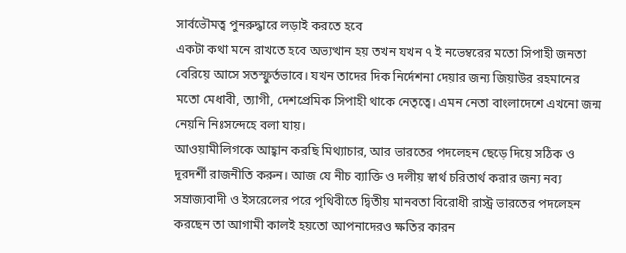সার্বভৌমত্ব পুনরুদ্ধারে লড়াই করতে হবে
একটা কথা মনে রাখতে হবে অভ্যত্থান হয় তখন যখন ৭ ই নভেম্বরের মতো সিপাহী জনতা বেরিয়ে আসে সতস্ফুর্তভাবে। যখন তাদের দিক নির্দেশনা দেয়ার জন্য জিয়াউর রহমানের মতো মেধাবী, ত্যাগী, দেশপ্রেমিক সিপাহী থাকে নেতৃত্বে। এমন নেতা বাংলাদেশে এখনো জন্ম নেয়নি নিঃসন্দেহে বলা যায়।
আওয়ামীলিগকে আহ্বান করছি মিথ্যাচার, আর ভারতের পদলেহন ছেড়ে দিয়ে সঠিক ও দূরদর্শী রাজনীতি করুন। আজ যে নীচ ব্যাক্তি ও দলীয় স্বার্থ চরিতার্থ করার জন্য নব্য সম্রাজ্যবাদী ও ইসরেলের পরে পৃথিবীতে দ্বিতীয় মানবতা বিরোধী রাস্ট্র ভারতের পদলেহন করছেন তা আগামী কালই হয়তো আপনাদেরও ক্ষতির কারন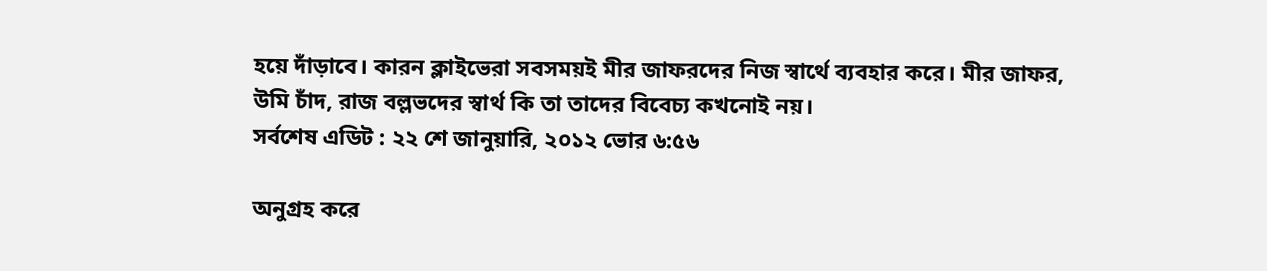হয়ে দাঁড়াবে। কারন ক্লাইভেরা সবসময়ই মীর জাফরদের নিজ স্বার্থে ব্যবহার করে। মীর জাফর, উমি চাঁদ, রাজ বল্লভদের স্বার্থ কি তা তাদের বিবেচ্য কখনোই নয়।
সর্বশেষ এডিট : ২২ শে জানুয়ারি, ২০১২ ভোর ৬:৫৬

অনুগ্রহ করে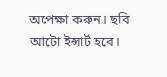অপেক্ষা করুন। ছবি আটো ইন্সার্ট হবে।